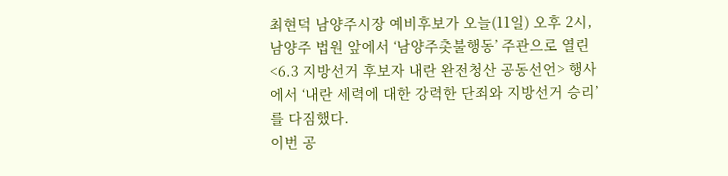최현덕 남양주시장 예비후보가 오늘(11일) 오후 2시, 남양주 법원 앞에서 ‘남양주촛불행동’ 주관으로 열린 <6.3 지방선거 후보자 내란 완전청산 공동선언> 행사에서 ‘내란 세력에 대한 강력한 단죄와 지방선거 승리’를 다짐했다.
이번 공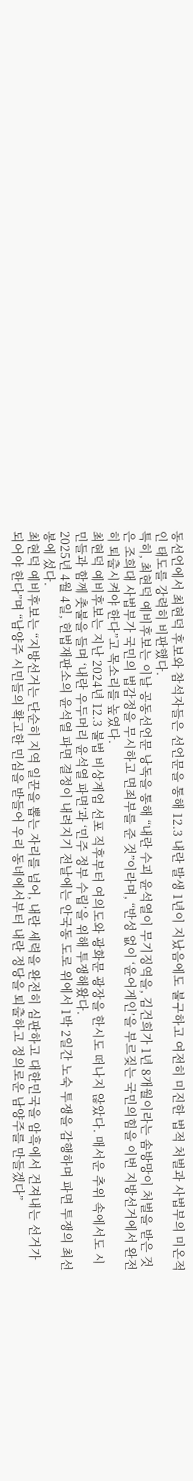동선언에서 최현덕 후보와 참석자들은 선언문을 통해 12.3 내란 발생 1년이 지났음에도 불구하고 여전히 미진한 법적 처벌과 사법부의 미온적인 태도를 강력히 비판했다.
특히, 최현덕 예비후보는 이날 공동선언문 낭독을 통해 “내란 수괴 윤석열이 무기징역을, 김건희가 1년 8개월이라는 솜방망이 처벌을 받은 것은 조희대 사법부가 국민의 법감정을 무시하고 면죄부를 준 것”이라며, “반성 없이 ‘윤어게인’을 부르짖는 국민의힘을 이번 지방선거에서 완전히 퇴출시켜야 한다”고 목소리를 높였다.
최현덕 예비후보는 지난 2024년 12.3 불법 비상계엄 선포 직후부터 여의도와 광화문 광장을 한시도 떠나지 않았다. 매서운 추위 속에서도 시민들과 함께 촛불을 들며 ‘내란 우두머리 윤석열 파면’과 ‘민주 정부 수립’을 위해 투쟁해왔다.
2025년 4월 4일, 헌법재판소의 윤석열 파면 결정이 내려지기 전날에는 안국동 도로 위에서 1박 2일간 노숙 투쟁을 감행하며 파면 투쟁의 최선봉에 섰다.
최현덕 예비후보는 “지방선거는 단순히 지역 일꾼을 뽑는 자리를 넘어, 내란 세력을 완전히 심판하고 대한민국을 암흑에서 건져내는 선거가 되어야 한다”며 “남양주 시민들의 확고한 민심을 받들어 우리 동네에서부터 내란 정당을 퇴출하고 정의로운 남양주를 만들겠다”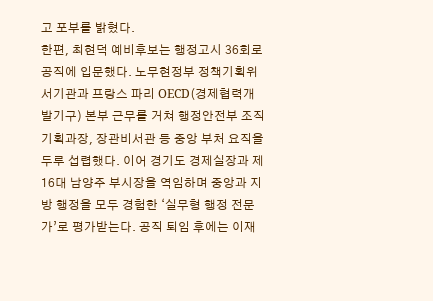고 포부를 밝혔다.
한편, 최현덕 예비후보는 행정고시 36회로 공직에 입문했다. 노무현정부 정책기획위 서기관과 프랑스 파리 OECD(경제협력개발기구) 본부 근무를 거쳐 행정안전부 조직기획과장, 장관비서관 등 중앙 부처 요직을 두루 섭렵했다. 이어 경기도 경제실장과 제16대 남양주 부시장을 역임하며 중앙과 지방 행정을 모두 경험한 ‘실무형 행정 전문가’로 평가받는다. 공직 퇴임 후에는 이재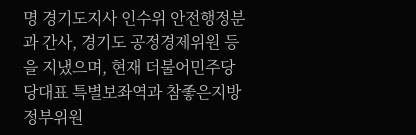명 경기도지사 인수위 안전행정분과 간사, 경기도 공정경제위원 등을 지냈으며, 현재 더불어민주당 당대표 특별보좌역과 참좋은지방정부위원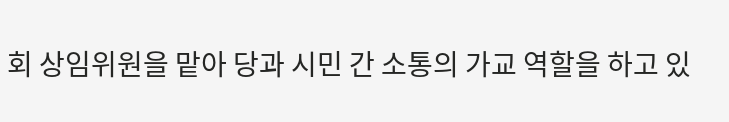회 상임위원을 맡아 당과 시민 간 소통의 가교 역할을 하고 있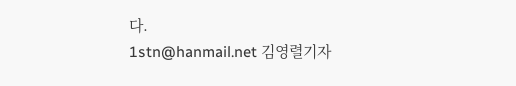다.
1stn@hanmail.net 김영렬기자